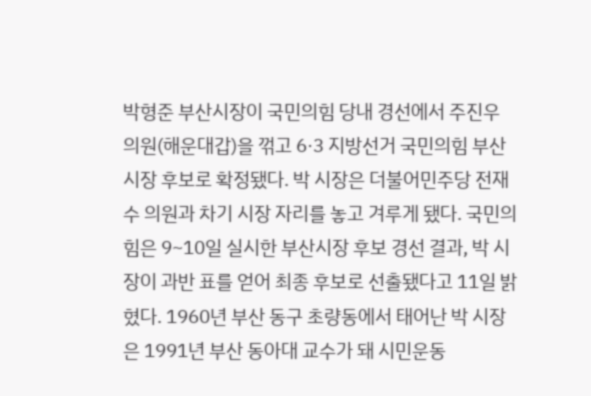박형준 부산시장이 국민의힘 당내 경선에서 주진우 의원(해운대갑)을 꺾고 6·3 지방선거 국민의힘 부산시장 후보로 확정됐다. 박 시장은 더불어민주당 전재수 의원과 차기 시장 자리를 놓고 겨루게 됐다. 국민의힘은 9~10일 실시한 부산시장 후보 경선 결과, 박 시장이 과반 표를 얻어 최종 후보로 선출됐다고 11일 밝혔다. 1960년 부산 동구 초량동에서 태어난 박 시장은 1991년 부산 동아대 교수가 돼 시민운동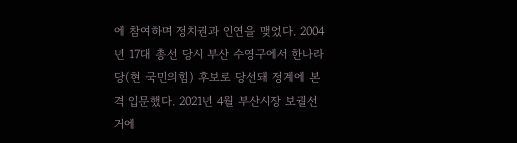에 참여하며 정치권과 인연을 맺었다. 2004년 17대 총선 당시 부산 수영구에서 한나라당(현 국민의힘) 후보로 당선돼 정계에 본격 입문했다. 2021년 4월 부산시장 보궐선거에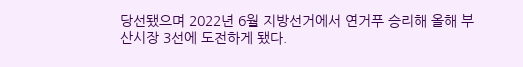당선됐으며 2022년 6월 지방선거에서 연거푸 승리해 올해 부산시장 3선에 도전하게 됐다.